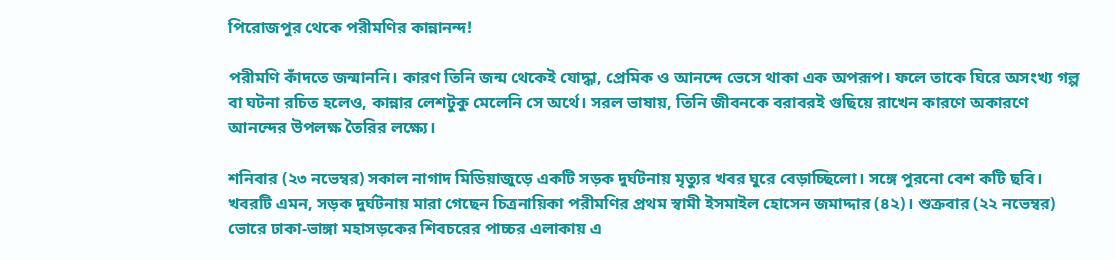পিরোজপুর থেকে পরীমণির কান্নানন্দ!

পরীমণি কাঁদতে জন্মাননি। কারণ তিনি জন্ম থেকেই যোদ্ধা, প্রেমিক ও আনন্দে ভেসে থাকা এক অপরূপ। ফলে তাকে ঘিরে অসংখ্য গল্প বা ঘটনা রচিত হলেও, কান্নার লেশটুকু মেলেনি সে অর্থে। সরল ভাষায়, তিনি জীবনকে বরাবরই গুছিয়ে রাখেন কারণে অকারণে আনন্দের উপলক্ষ তৈরির লক্ষ্যে।

শনিবার (২৩ নভেম্বর) সকাল নাগাদ মিডিয়াজুড়ে একটি সড়ক দুর্ঘটনায় মৃত্যুর খবর ঘুরে বেড়াচ্ছিলো। সঙ্গে পুরনো বেশ কটি ছবি। খবরটি এমন, সড়ক দুর্ঘটনায় মারা গেছেন চিত্রনায়িকা পরীমণির প্রথম স্বামী ইসমাইল হোসেন জমাদ্দার (৪২)। শুক্রবার (২২ নভেম্বর) ভোরে ঢাকা-ভাঙ্গা মহাসড়কের শিবচরের পাচ্চর এলাকায় এ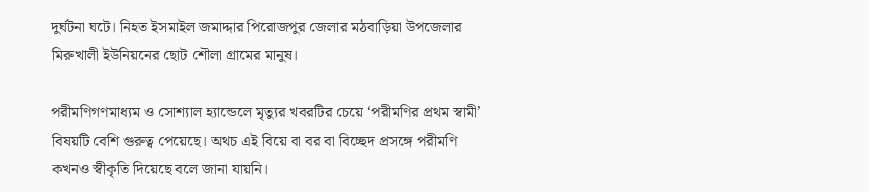দুর্ঘটনা ঘটে। নিহত ইসমাইল জমাদ্দার পিরোজপুর জেলার মঠবাড়িয়া উপজেলার মিরুখালী ইউনিয়নের ছোট শৌলা গ্রামের মানুষ।

পরীমণিগণমাধ্যম ও সোশ্যাল হ্যান্ডেলে মৃত্যুর খবরটির চেয়ে ‘পরীমণির প্রথম স্বামী’ বিষয়টি বেশি গুরুত্ব পেয়েছে। অথচ এই বিয়ে বা বর বা বিচ্ছেদ প্রসঙ্গে পরীমণি কখনও স্বীকৃতি দিয়েছে বলে জানা যায়নি।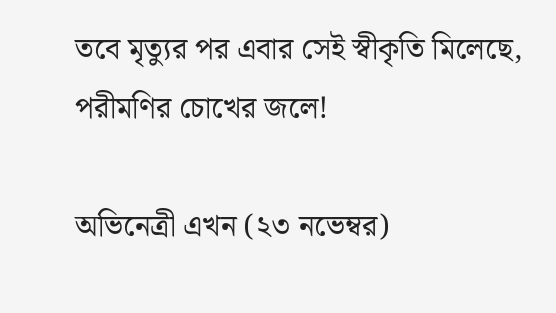তবে মৃত্যুর পর এবার সেই স্বীকৃতি মিলেছে, পরীমণির চোখের জলে!

অভিনেত্রী এখন (২৩ নভেম্বর)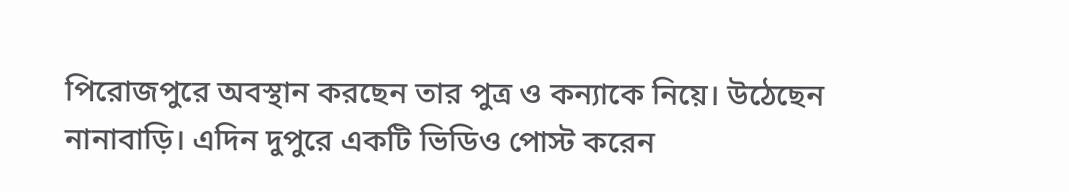পিরোজপুরে অবস্থান করছেন তার পুত্র ও কন্যাকে নিয়ে। উঠেছেন নানাবাড়ি। এদিন দুপুরে একটি ভিডিও পোস্ট করেন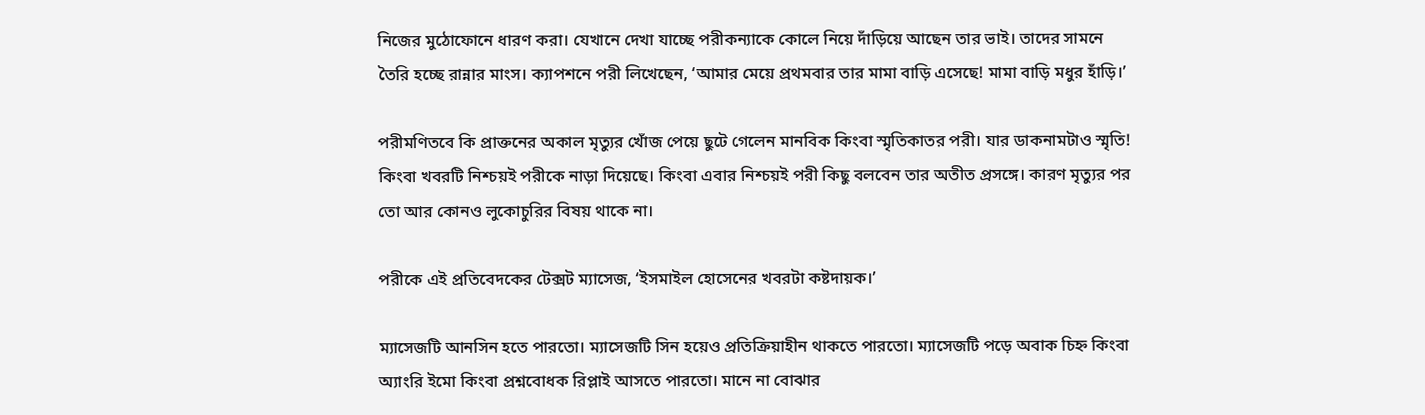নিজের মুঠোফোনে ধারণ করা। যেখানে দেখা যাচ্ছে পরীকন্যাকে কোলে নিয়ে দাঁড়িয়ে আছেন তার ভাই। তাদের সামনে তৈরি হচ্ছে রান্নার মাংস। ক্যাপশনে পরী লিখেছেন, ‘আমার মেয়ে প্রথমবার তার মামা বাড়ি এসেছে! মামা বাড়ি মধুর হাঁড়ি।’

পরীমণিতবে কি প্রাক্তনের অকাল মৃত্যুর খোঁজ পেয়ে ছুটে গেলেন মানবিক কিংবা স্মৃতিকাতর পরী। যার ডাকনামটাও স্মৃতি! কিংবা খবরটি নিশ্চয়ই পরীকে নাড়া দিয়েছে। কিংবা এবার নিশ্চয়ই পরী কিছু বলবেন তার অতীত প্রসঙ্গে। কারণ মৃত্যুর পর তো আর কোনও লুকোচুরির বিষয় থাকে না।

পরীকে এই প্রতিবেদকের টেক্সট ম্যাসেজ, ‘ইসমাইল হোসেনের খবরটা কষ্টদায়ক।’

ম্যাসেজটি আনসিন হতে পারতো। ম্যাসেজটি সিন হয়েও প্রতিক্রিয়াহীন থাকতে পারতো। ম্যাসেজটি পড়ে অবাক চিহ্ন কিংবা অ্যাংরি ইমো কিংবা প্রশ্নবোধক রিপ্লাই আসতে পারতো। মানে না বোঝার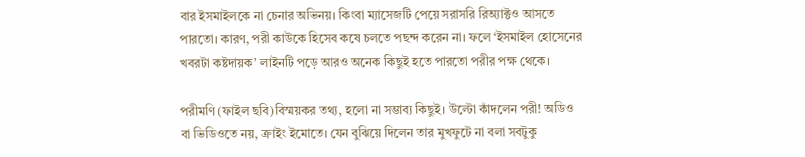বার ইসমাইলকে না চেনার অভিনয়। কিংবা ম্যাসেজটি পেয়ে সরাসরি রিঅ্যাক্টও আসতে পারতো। কারণ, পরী কাউকে হিসেব কষে চলতে পছন্দ করেন না। ফলে ‘ইসমাইল হোসেনের খবরটা কষ্টদায়ক’ লাইনটি পড়ে আরও অনেক কিছুই হতে পারতো পরীর পক্ষ থেকে।

পরীমণি (ফাইল ছবি)বিস্ময়কর তথ্য, হলো না সম্ভাব্য কিছুই। উল্টো কাঁদলেন পরী! অডিও বা ভিডিওতে নয়, ক্রাইং ইমোতে। যেন বুঝিয়ে দিলেন তার মুখফুটে না বলা সবটুকু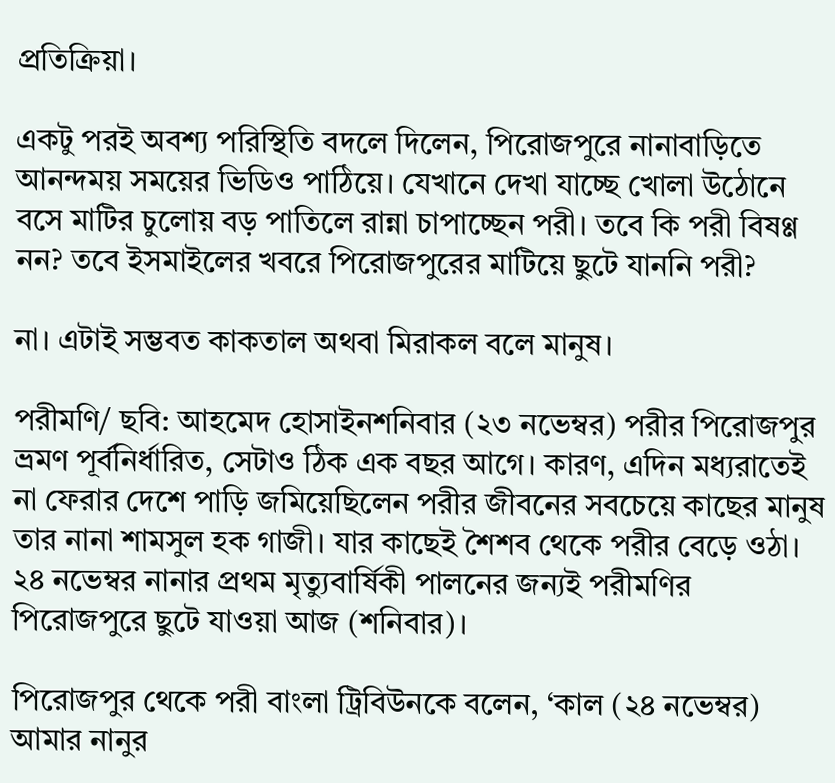প্রতিক্রিয়া।

একটু পরই অবশ্য পরিস্থিতি বদলে দিলেন, পিরোজপুরে নানাবাড়িতে আনন্দময় সময়ের ভিডিও পাঠিয়ে। যেখানে দেখা যাচ্ছে খোলা উঠোনে বসে মাটির চুলোয় বড় পাতিলে রান্না চাপাচ্ছেন পরী। তবে কি পরী বিষণ্ণ নন? তবে ইসমাইলের খবরে পিরোজপুরের মাটিয়ে ছুটে যাননি পরী?

না। এটাই সম্ভবত কাকতাল অথবা মিরাকল বলে মানুষ।

পরীমণি/ ছবি: আহমেদ হোসাইনশনিবার (২৩ নভেম্বর) পরীর পিরোজপুর ভ্রমণ পূর্বনির্ধারিত, সেটাও ঠিক এক বছর আগে। কারণ, এদিন মধ্যরাতেই না ফেরার দেশে পাড়ি জমিয়েছিলেন পরীর জীবনের সবচেয়ে কাছের মানুষ তার নানা শামসুল হক গাজী। যার কাছেই শৈশব থেকে পরীর বেড়ে ওঠা। ২৪ নভেম্বর নানার প্রথম মৃত্যুবার্ষিকী পালনের জন্যই পরীমণির পিরোজপুরে ছুটে যাওয়া আজ (শনিবার)।

পিরোজপুর থেকে পরী বাংলা ট্রিবিউনকে বলেন, ‘কাল (২৪ নভেম্বর) আমার নানুর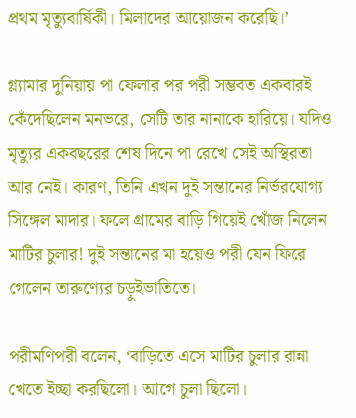প্রথম মৃত্যুবার্ষিকী। মিলাদের আয়োজন করেছি।’

গ্ল্যামার দুনিয়ায় পা ফেলার পর পরী সম্ভবত একবারই কেঁদেছিলেন মনভরে, সেটি তার নানাকে হারিয়ে। যদিও মৃত্যুর একবছরের শেষ দিনে পা রেখে সেই অস্থিরতা আর নেই। কারণ, তিনি এখন দুই সন্তানের নির্ভরযোগ্য সিঙ্গেল মাদার। ফলে গ্রামের বাড়ি গিয়েই খোঁজ নিলেন মাটির চুলার! দুই সন্তানের মা হয়েও পরী যেন ফিরে গেলেন তারুণ্যের চড়ুইভাতিতে।

পরীমণিপরী বলেন, ‘বাড়িতে এসে মাটির চুলার রান্না খেতে ইচ্ছা করছিলো। আগে চুলা ছিলো।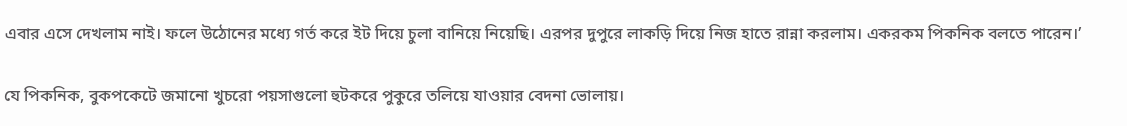এবার এসে দেখলাম নাই। ফলে উঠোনের মধ্যে গর্ত করে ইট দিয়ে চুলা বানিয়ে নিয়েছি। এরপর দুপুরে লাকড়ি দিয়ে নিজ হাতে রান্না করলাম। একরকম পিকনিক বলতে পারেন।’

যে পিকনিক, বুকপকেটে জমানো খুচরো পয়সাগুলো হুটকরে পুকুরে তলিয়ে যাওয়ার বেদনা ভোলায়।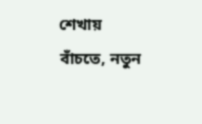শেখায় বাঁচতে, নতুন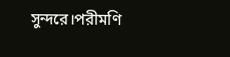সুন্দরে।পরীমণি